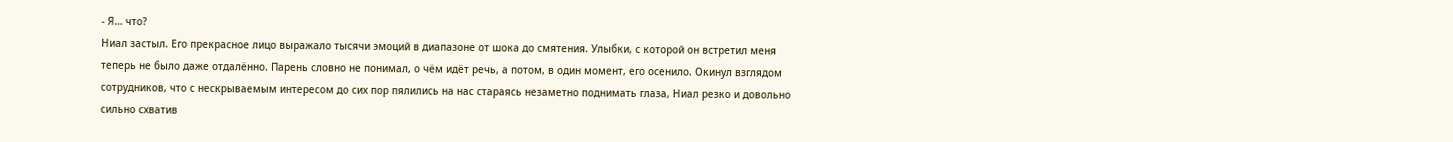- Я… что?
Ниал застыл. Его прекрасное лицо выражало тысячи эмоций в диапазоне от шока до смятения. Улыбки, с которой он встретил меня теперь не было даже отдалённо. Парень словно не понимал, о чём идёт речь, а потом, в один момент, его осенило. Окинул взглядом сотрудников, что с нескрываемым интересом до сих пор пялились на нас стараясь незаметно поднимать глаза, Ниал резко и довольно сильно схватив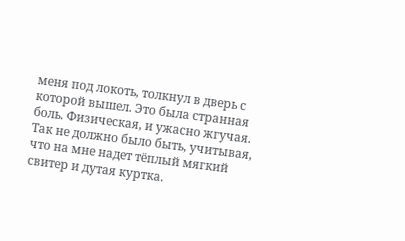меня под локоть, толкнул в дверь с которой вышел. Это была странная боль. Физическая, и ужасно жгучая. Так не должно было быть, учитывая, что на мне надет тёплый мягкий свитер и дутая куртка.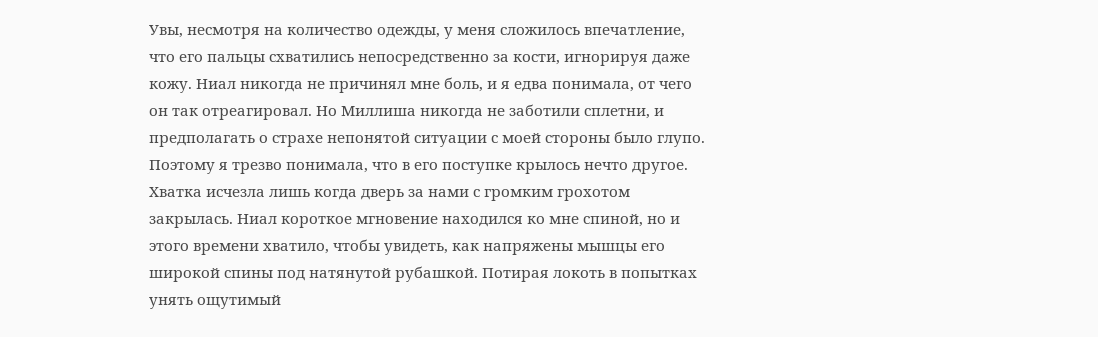Увы, несмотря на количество одежды, у меня сложилось впечатление, что его пальцы схватились непосредственно за кости, игнорируя даже кожу. Ниал никогда не причинял мне боль, и я едва понимала, от чего он так отреагировал. Но Миллиша никогда не заботили сплетни, и предполагать о страхе непонятой ситуации с моей стороны было глупо. Поэтому я трезво понимала, что в его поступке крылось нечто другое.
Хватка исчезла лишь когда дверь за нами с громким грохотом закрылась. Ниал короткое мгновение находился ко мне спиной, но и этого времени хватило, чтобы увидеть, как напряжены мышцы его широкой спины под натянутой рубашкой. Потирая локоть в попытках унять ощутимый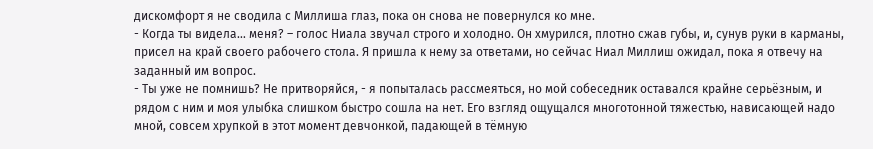дискомфорт я не сводила с Миллиша глаз, пока он снова не повернулся ко мне.
- Когда ты видела… меня? – голос Ниала звучал строго и холодно. Он хмурился, плотно сжав губы, и, сунув руки в карманы, присел на край своего рабочего стола. Я пришла к нему за ответами, но сейчас Ниал Миллиш ожидал, пока я отвечу на заданный им вопрос.
- Ты уже не помнишь? Не притворяйся, - я попыталась рассмеяться, но мой собеседник оставался крайне серьёзным, и рядом с ним и моя улыбка слишком быстро сошла на нет. Его взгляд ощущался многотонной тяжестью, нависающей надо мной, совсем хрупкой в этот момент девчонкой, падающей в тёмную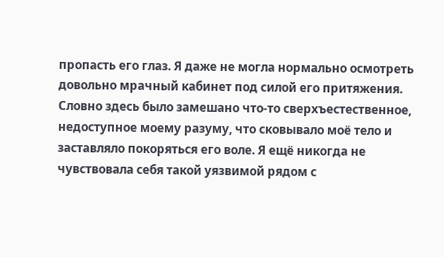пропасть его глаз. Я даже не могла нормально осмотреть довольно мрачный кабинет под силой его притяжения. Словно здесь было замешано что-то сверхъестественное, недоступное моему разуму, что сковывало моё тело и заставляло покоряться его воле. Я ещё никогда не чувствовала себя такой уязвимой рядом с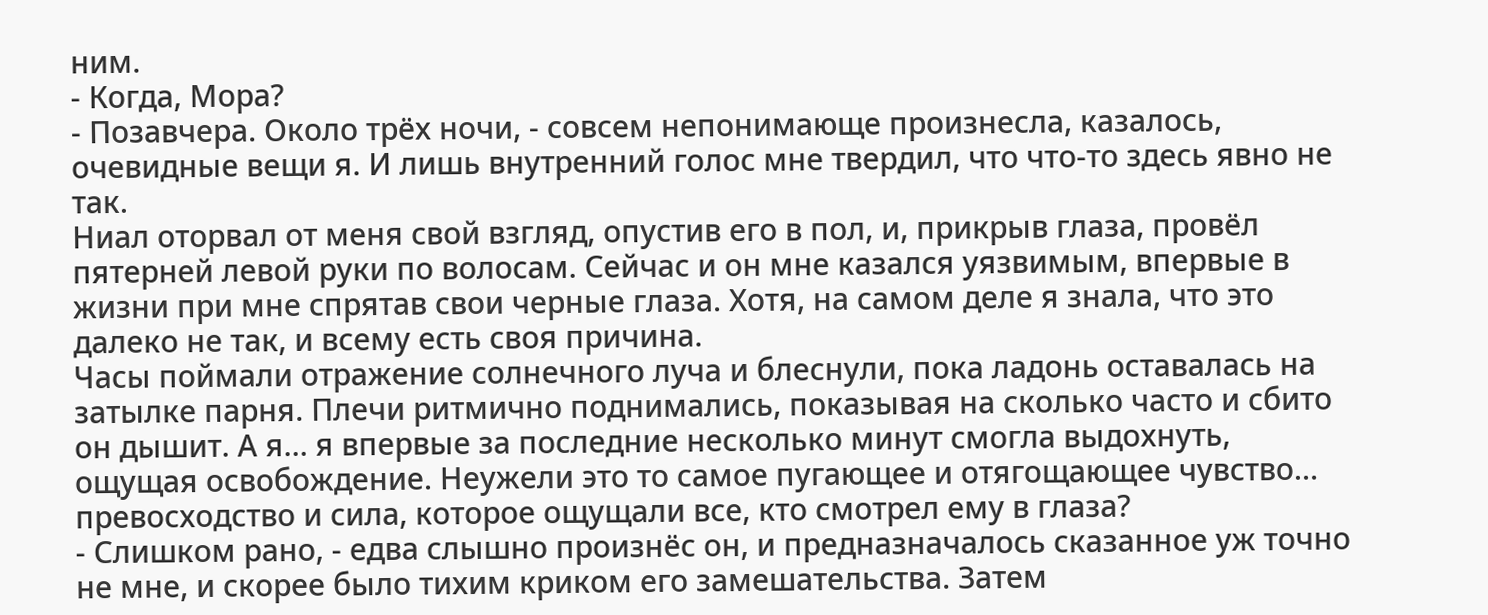ним.
- Когда, Мора?
- Позавчера. Около трёх ночи, - совсем непонимающе произнесла, казалось, очевидные вещи я. И лишь внутренний голос мне твердил, что что-то здесь явно не так.
Ниал оторвал от меня свой взгляд, опустив его в пол, и, прикрыв глаза, провёл пятерней левой руки по волосам. Сейчас и он мне казался уязвимым, впервые в жизни при мне спрятав свои черные глаза. Хотя, на самом деле я знала, что это далеко не так, и всему есть своя причина.
Часы поймали отражение солнечного луча и блеснули, пока ладонь оставалась на затылке парня. Плечи ритмично поднимались, показывая на сколько часто и сбито он дышит. А я… я впервые за последние несколько минут смогла выдохнуть, ощущая освобождение. Неужели это то самое пугающее и отягощающее чувство… превосходство и сила, которое ощущали все, кто смотрел ему в глаза?
- Слишком рано, - едва слышно произнёс он, и предназначалось сказанное уж точно не мне, и скорее было тихим криком его замешательства. Затем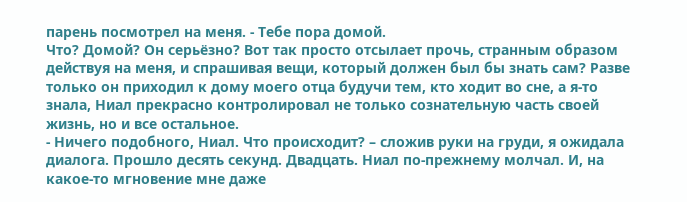парень посмотрел на меня. - Тебе пора домой.
Что? Домой? Он серьёзно? Вот так просто отсылает прочь, странным образом действуя на меня, и спрашивая вещи, который должен был бы знать сам? Разве только он приходил к дому моего отца будучи тем, кто ходит во сне, а я-то знала, Ниал прекрасно контролировал не только сознательную часть своей жизнь, но и все остальное.
- Ничего подобного, Ниал. Что происходит? – сложив руки на груди, я ожидала диалога. Прошло десять секунд. Двадцать. Ниал по-прежнему молчал. И, на какое-то мгновение мне даже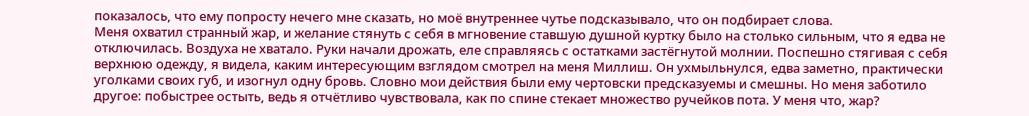показалось, что ему попросту нечего мне сказать, но моё внутреннее чутье подсказывало, что он подбирает слова.
Меня охватил странный жар, и желание стянуть с себя в мгновение ставшую душной куртку было на столько сильным, что я едва не отключилась. Воздуха не хватало. Руки начали дрожать, еле справляясь с остатками застёгнутой молнии. Поспешно стягивая с себя верхнюю одежду, я видела, каким интересующим взглядом смотрел на меня Миллиш. Он ухмыльнулся, едва заметно, практически уголками своих губ, и изогнул одну бровь. Словно мои действия были ему чертовски предсказуемы и смешны. Но меня заботило другое: побыстрее остыть, ведь я отчётливо чувствовала, как по спине стекает множество ручейков пота. У меня что, жар?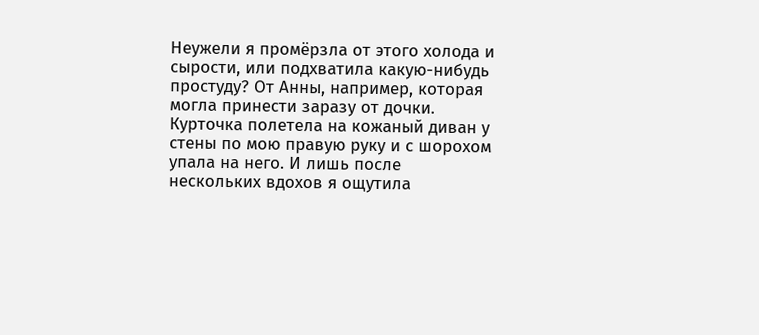Неужели я промёрзла от этого холода и сырости, или подхватила какую-нибудь простуду? От Анны, например, которая могла принести заразу от дочки.
Курточка полетела на кожаный диван у стены по мою правую руку и с шорохом упала на него. И лишь после нескольких вдохов я ощутила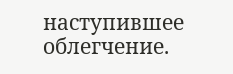наступившее облегчение.